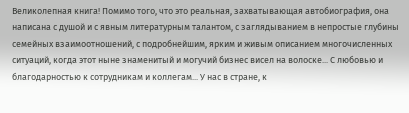Великолепная книга! Помимо того, что это реальная, захватывающая автобиография, она написана с душой и с явным литературным талантом, с заглядыванием в непростые глубины семейных взаимоотношений, с подробнейшим, ярким и живым описанием многочисленных ситуаций, когда этот ныне знаменитый и могучий бизнес висел на волоске... С любовью и благодарностью к сотрудникам и коллегам... У нас в стране, к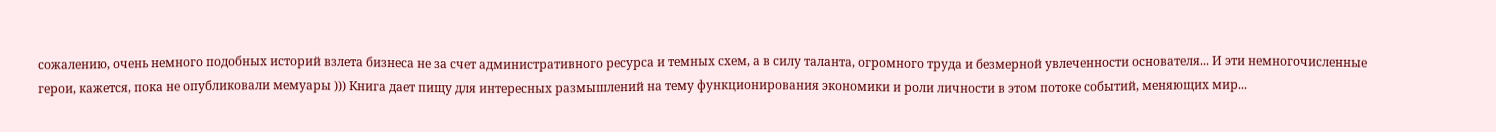сожалению, очень немного подобных историй взлета бизнеса не за счет административного ресурса и темных схем, а в силу таланта, огромного труда и безмерной увлеченности основателя... И эти немногочисленные герои, кажется, пока не опубликовали мемуары ))) Книга дает пищу для интересных размышлений на тему функционирования экономики и роли личности в этом потоке событий, меняющих мир...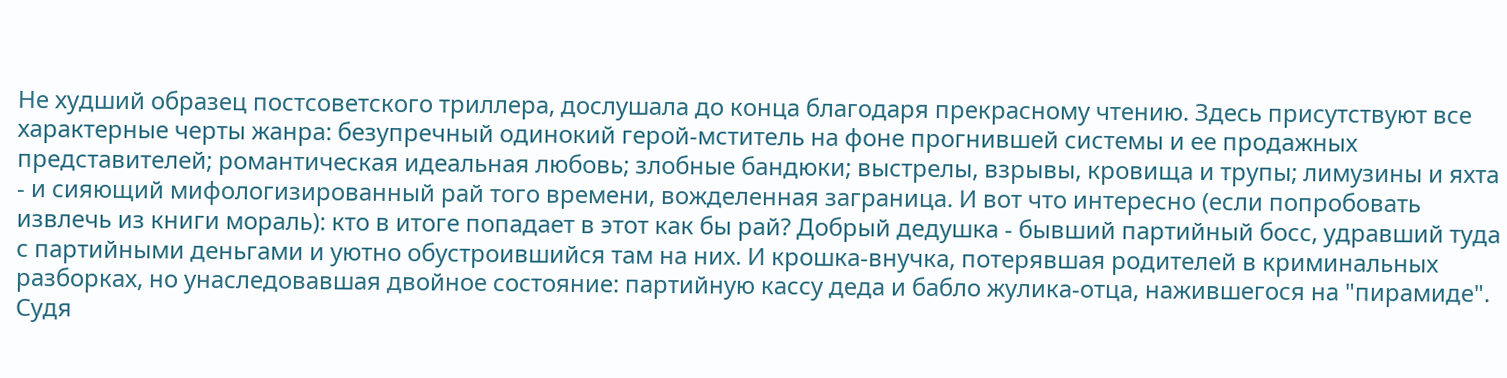Не худший образец постсоветского триллера, дослушала до конца благодаря прекрасному чтению. Здесь присутствуют все характерные черты жанра: безупречный одинокий герой-мститель на фоне прогнившей системы и ее продажных представителей; романтическая идеальная любовь; злобные бандюки; выстрелы, взрывы, кровища и трупы; лимузины и яхта - и сияющий мифологизированный рай того времени, вожделенная заграница. И вот что интересно (если попробовать извлечь из книги мораль): кто в итоге попадает в этот как бы рай? Добрый дедушка - бывший партийный босс, удравший туда с партийными деньгами и уютно обустроившийся там на них. И крошка-внучка, потерявшая родителей в криминальных разборках, но унаследовавшая двойное состояние: партийную кассу деда и бабло жулика-отца, нажившегося на "пирамиде". Судя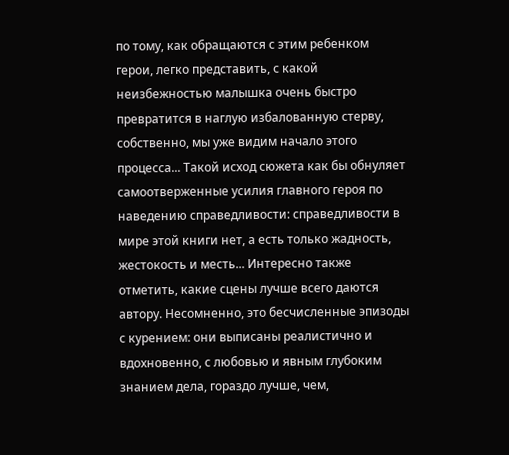по тому, как обращаются с этим ребенком герои, легко представить, с какой неизбежностью малышка очень быстро превратится в наглую избалованную стерву, собственно, мы уже видим начало этого процесса... Такой исход сюжета как бы обнуляет самоотверженные усилия главного героя по наведению справедливости: справедливости в мире этой книги нет, а есть только жадность, жестокость и месть... Интересно также отметить, какие сцены лучше всего даются автору. Несомненно, это бесчисленные эпизоды с курением: они выписаны реалистично и вдохновенно, с любовью и явным глубоким знанием дела, гораздо лучше, чем,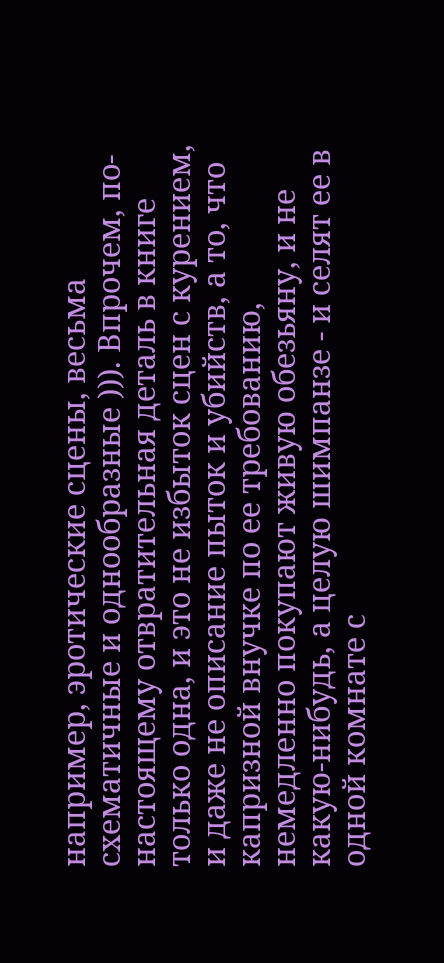например, эротические сцены, весьма схематичные и однообразные ))). Впрочем, по-настоящему отвратительная деталь в книге только одна, и это не избыток сцен с курением, и даже не описание пыток и убийств, а то, что капризной внучке по ее требованию, немедленно покупают живую обезьяну, и не какую-нибудь, а целую шимпанзе - и селят ее в одной комнате с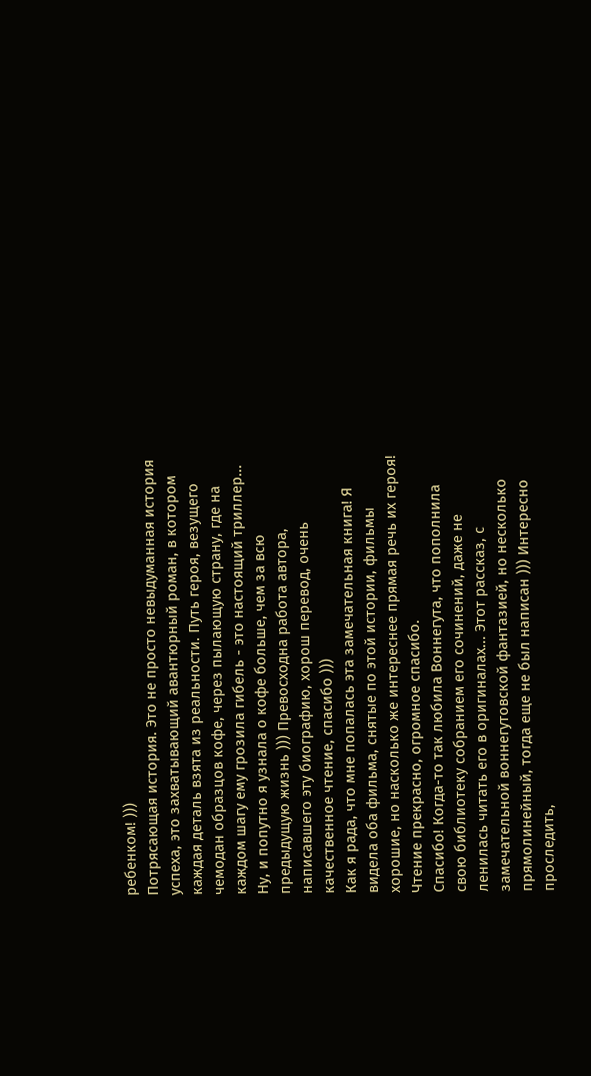ребенком! )))
Потрясающая история. Это не просто невыдуманная история успеха, это захватывающий авантюрный роман, в котором каждая деталь взята из реальности. Путь героя, везущего чемодан образцов кофе, через пылающую страну, где на каждом шагу ему грозила гибель - это настоящий триллер... Ну, и попутно я узнала о кофе больше, чем за всю предыдущую жизнь ))) Превосходна работа автора, написавшего эту биографию, хорош перевод, очень качественное чтение, спасибо )))
Как я рада, что мне попалась эта замечательная книга! Я видела оба фильма, снятые по этой истории, фильмы хорошие, но насколько же интереснее прямая речь их героя! Чтение прекрасно, огромное спасибо.
Спасибо! Когда-то так любила Воннегута, что пополнила свою библиотеку собранием его сочинений, даже не ленилась читать его в оригиналах... Этот рассказ, с замечательной воннегутовской фантазией, но несколько прямолинейный, тогда еще не был написан ))) Интересно проследить,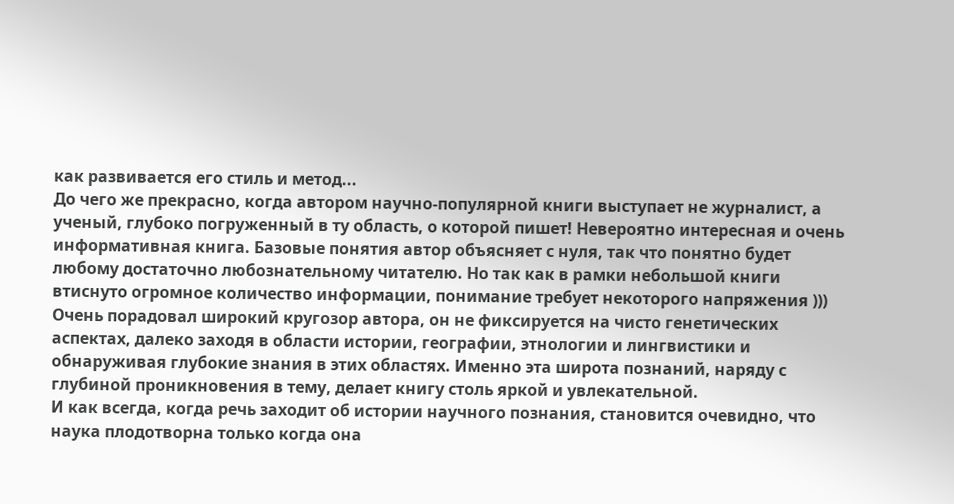как развивается его стиль и метод...
До чего же прекрасно, когда автором научно-популярной книги выступает не журналист, а ученый, глубоко погруженный в ту область, о которой пишет! Невероятно интересная и очень информативная книга. Базовые понятия автор объясняет с нуля, так что понятно будет любому достаточно любознательному читателю. Но так как в рамки небольшой книги втиснуто огромное количество информации, понимание требует некоторого напряжения ))) Очень порадовал широкий кругозор автора, он не фиксируется на чисто генетических аспектах, далеко заходя в области истории, географии, этнологии и лингвистики и обнаруживая глубокие знания в этих областях. Именно эта широта познаний, наряду с глубиной проникновения в тему, делает книгу столь яркой и увлекательной.
И как всегда, когда речь заходит об истории научного познания, становится очевидно, что наука плодотворна только когда она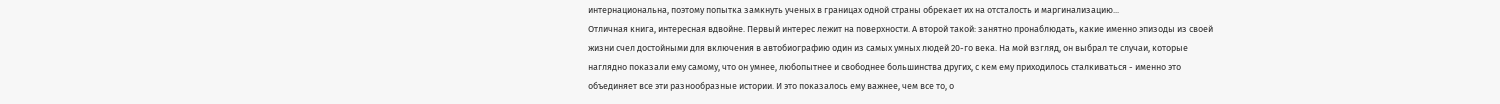интернациональна, поэтому попытка замкнуть ученых в границах одной страны обрекает их на отсталость и маргинализацию...
Отличная книга, интересная вдвойне. Первый интерес лежит на поверхности. А второй такой: занятно пронаблюдать, какие именно эпизоды из своей жизни счел достойными для включения в автобиографию один из самых умных людей 20-го века. На мой взгляд, он выбрал те случаи, которые наглядно показали ему самому, что он умнее, любопытнее и свободнее большинства других, с кем ему приходилось сталкиваться - именно это объединяет все эти разнообразные истории. И это показалось ему важнее, чем все то, о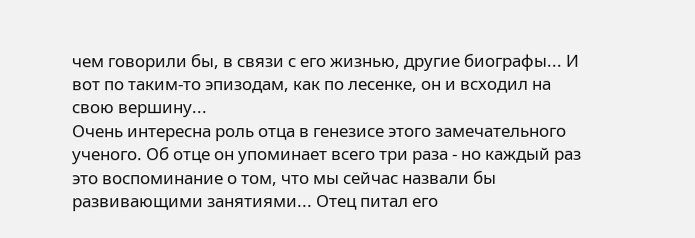чем говорили бы, в связи с его жизнью, другие биографы... И вот по таким-то эпизодам, как по лесенке, он и всходил на свою вершину...
Очень интересна роль отца в генезисе этого замечательного ученого. Об отце он упоминает всего три раза - но каждый раз это воспоминание о том, что мы сейчас назвали бы развивающими занятиями... Отец питал его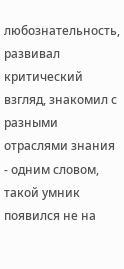любознательность, развивал критический взгляд, знакомил с разными отраслями знания - одним словом, такой умник появился не на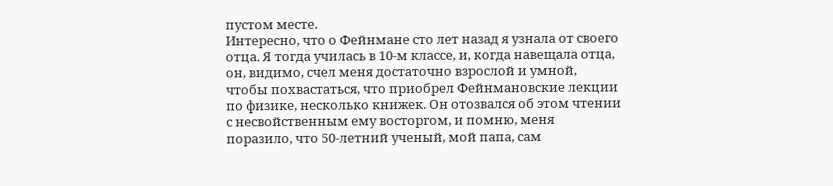пустом месте.
Интересно, что о Фейнмане сто лет назад я узнала от своего отца. Я тогда училась в 10-м классе, и, когда навещала отца, он, видимо, счел меня достаточно взрослой и умной, чтобы похвастаться, что приобрел Фейнмановские лекции по физике, несколько книжек. Он отозвался об этом чтении с несвойственным ему восторгом, и помню, меня поразило, что 50-летний ученый, мой папа, сам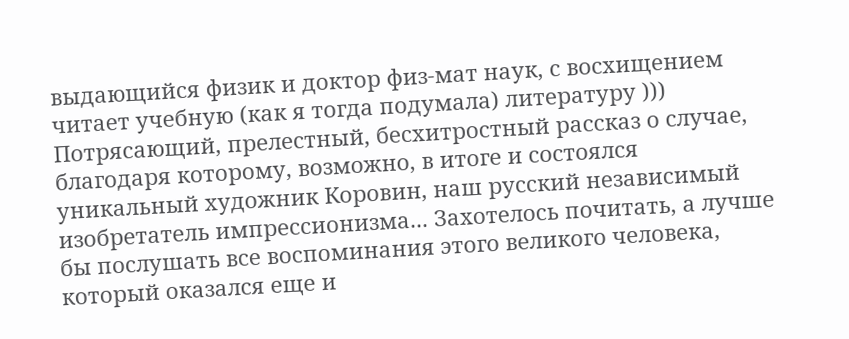выдающийся физик и доктор физ-мат наук, с восхищением читает учебную (как я тогда подумала) литературу )))
Потрясающий, прелестный, бесхитростный рассказ о случае, благодаря которому, возможно, в итоге и состоялся уникальный художник Коровин, наш русский независимый изобретатель импрессионизма... Захотелось почитать, а лучше бы послушать все воспоминания этого великого человека, который оказался еще и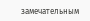замечательным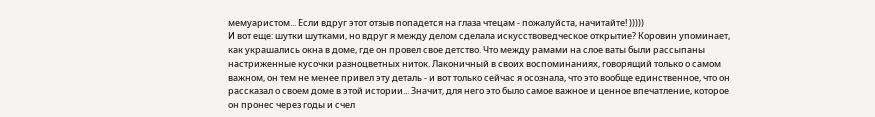мемуаристом... Если вдруг этот отзыв попадется на глаза чтецам - пожалуйста, начитайте! )))))
И вот еще: шутки шутками, но вдруг я между делом сделала искусствоведческое открытие? Коровин упоминает, как украшались окна в доме, где он провел свое детство. Что между рамами на слое ваты были рассыпаны настриженные кусочки разноцветных ниток. Лаконичный в своих воспоминаниях, говорящий только о самом важном, он тем не менее привел эту деталь - и вот только сейчас я осознала, что это вообще единственное, что он рассказал о своем доме в этой истории... Значит, для него это было самое важное и ценное впечатление, которое он пронес через годы и счел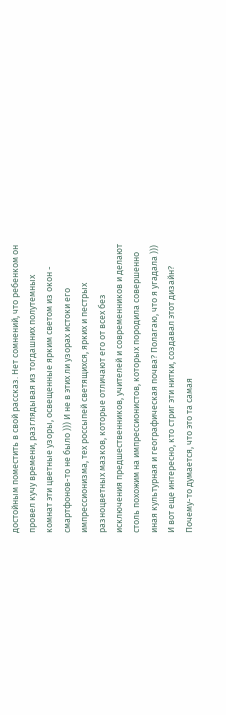достойным поместить в свой рассказ. Нет сомнений, что ребенком он провел кучу времени, разглядывая из тогдашних полутемных комнат эти цветные узоры, освещенные ярким светом из окон - смартфонов-то не было ))) И не в этих ли узорах истоки его импрессионизма, тех россыпей светящихся, ярких и пестрых разноцветных мазков, которые отличают его от всех без исключения предшественников, учителей и современников и делают столь похожим на импрессионистов, которых породила совершенно иная культурная и географическая почва? Полагаю, что я угадала ))) И вот еще интересно, кто стриг эти нитки, создавал этот дизайн? Почему-то думается, что это та самая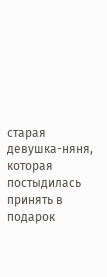старая девушка-няня, которая постыдилась принять в подарок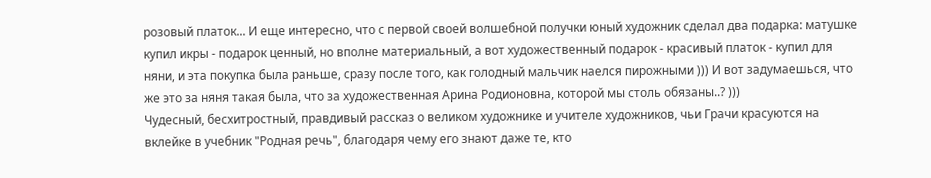розовый платок... И еще интересно, что с первой своей волшебной получки юный художник сделал два подарка: матушке купил икры - подарок ценный, но вполне материальный, а вот художественный подарок - красивый платок - купил для няни, и эта покупка была раньше, сразу после того, как голодный мальчик наелся пирожными ))) И вот задумаешься, что же это за няня такая была, что за художественная Арина Родионовна, которой мы столь обязаны..? )))
Чудесный, бесхитростный, правдивый рассказ о великом художнике и учителе художников, чьи Грачи красуются на вклейке в учебник "Родная речь", благодаря чему его знают даже те, кто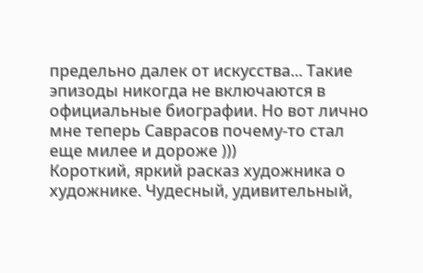предельно далек от искусства... Такие эпизоды никогда не включаются в официальные биографии. Но вот лично мне теперь Саврасов почему-то стал еще милее и дороже )))
Короткий, яркий расказ художника о художнике. Чудесный, удивительный,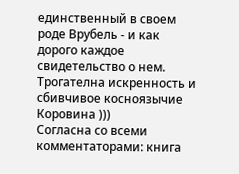единственный в своем роде Врубель - и как дорого каждое свидетельство о нем. Трогателна искренность и сбивчивое косноязычие Коровина )))
Согласна со всеми комментаторами: книга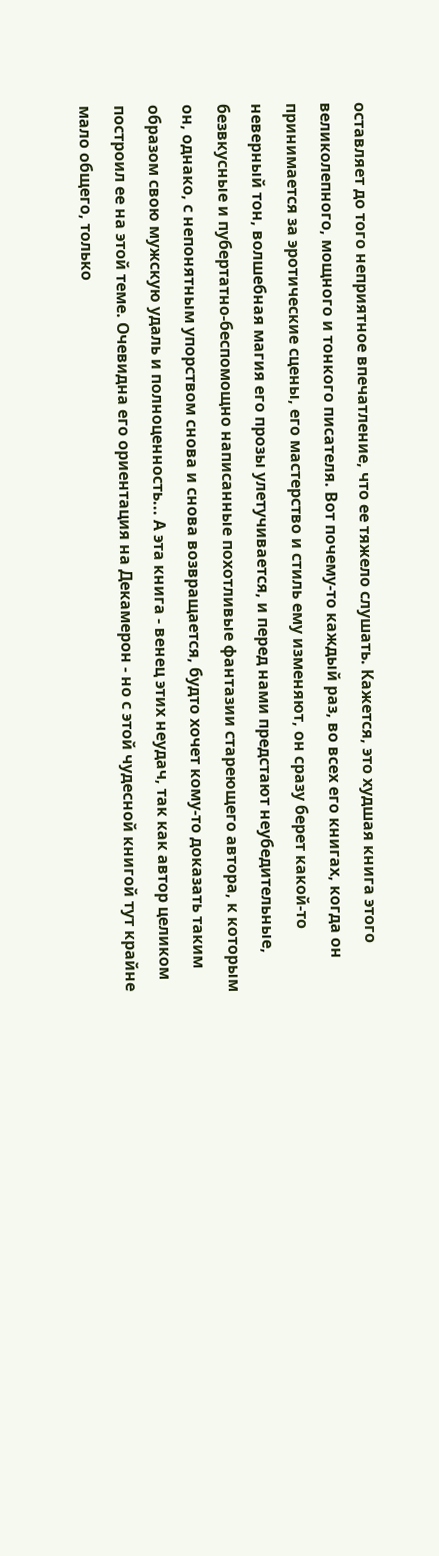оставляет до того неприятное впечатление, что ее тяжело слушать. Кажется, это худшая книга этого великолепного, мощного и тонкого писателя. Вот почему-то каждый раз, во всех его книгах, когда он принимается за эротические сцены, его мастерство и стиль ему изменяют, он сразу берет какой-то неверный тон, волшебная магия его прозы улетучивается, и перед нами предстают неубедительные, безвкусные и пубертатно-беспомощно написанные похотливые фантазии стареющего автора, к которым он, однако, с непонятным упорством снова и снова возвращается, будто хочет кому-то доказать таким образом свою мужскую удаль и полноценность... А эта книга - венец этих неудач, так как автор целиком построил ее на этой теме. Очевидна его ориентация на Декамерон - но с этой чудесной книгой тут крайне мало общего, только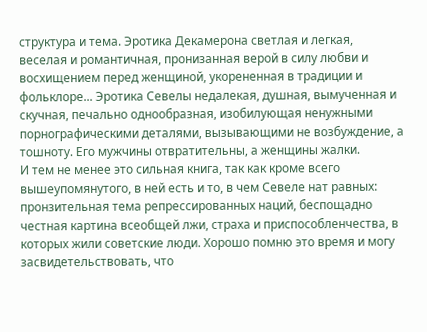структура и тема. Эротика Декамерона светлая и легкая, веселая и романтичная, пронизанная верой в силу любви и восхищением перед женщиной, укорененная в традиции и фольклоре... Эротика Севелы недалекая, душная, вымученная и скучная, печально однообразная, изобилующая ненужными порнографическими деталями, вызывающими не возбуждение, а тошноту. Его мужчины отвратительны, а женщины жалки.
И тем не менее это сильная книга, так как кроме всего вышеупомянутого, в ней есть и то, в чем Севеле нат равных: пронзительная тема репрессированных наций, беспощадно честная картина всеобщей лжи, страха и приспособленчества, в которых жили советские люди. Хорошо помню это время и могу засвидетельствовать, что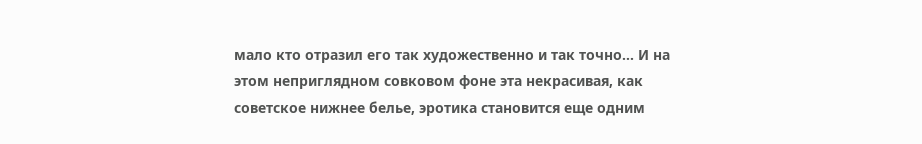мало кто отразил его так художественно и так точно... И на этом неприглядном совковом фоне эта некрасивая, как советское нижнее белье, эротика становится еще одним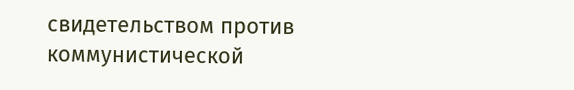свидетельством против коммунистической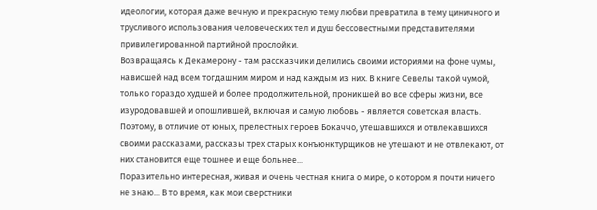идеологии, которая даже вечную и прекрасную тему любви превратила в тему циничного и трусливого использования человеческих тел и душ бессовестными представителями привилегированной партийной прослойки.
Возвращаясь к Декамерону - там рассказчики делились своими историями на фоне чумы, нависшей над всем тогдашним миром и над каждым из них. В книге Севелы такой чумой, только гораздо худшей и более продолжительной, проникшей во все сферы жизни, все изуродовавшей и опошлившей, включая и самую любовь - является советская власть. Поэтому, в отличие от юных, прелестных героев Бокаччо, утешавшихся и отвлекавшихся своими рассказами, рассказы трех старых конъюнктурщиков не утешают и не отвлекают, от них становится еще тошнее и еще больнее...
Поразительно интересная, живая и очень честная книга о мире, о котором я почти ничего не знаю... В то время, как мои сверстники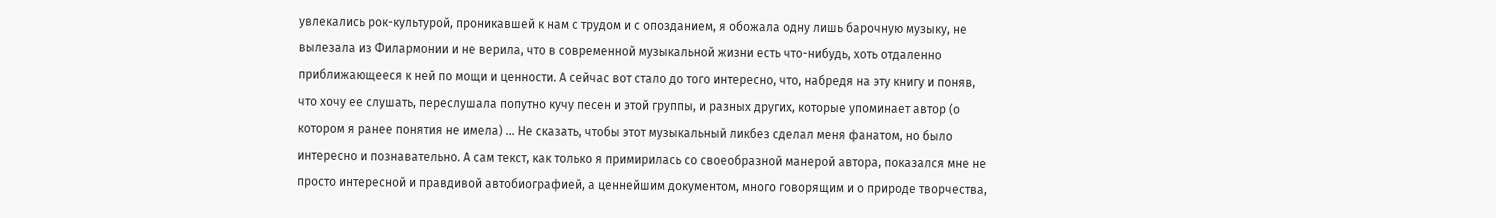увлекались рок-культурой, проникавшей к нам с трудом и с опозданием, я обожала одну лишь барочную музыку, не вылезала из Филармонии и не верила, что в современной музыкальной жизни есть что-нибудь, хоть отдаленно приближающееся к ней по мощи и ценности. А сейчас вот стало до того интересно, что, набредя на эту книгу и поняв, что хочу ее слушать, переслушала попутно кучу песен и этой группы, и разных других, которые упоминает автор (о котором я ранее понятия не имела) ... Не сказать, чтобы этот музыкальный ликбез сделал меня фанатом, но было интересно и познавательно. А сам текст, как только я примирилась со своеобразной манерой автора, показался мне не просто интересной и правдивой автобиографией, а ценнейшим документом, много говорящим и о природе творчества,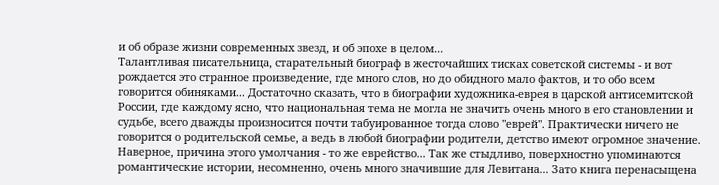и об образе жизни современных звезд, и об эпохе в целом...
Талантливая писательница, старательный биограф в жесточайших тисках советской системы - и вот рождается это странное произведение, где много слов, но до обидного мало фактов, и то обо всем говорится обиняками... Достаточно сказать, что в биографии художника-еврея в царской антисемитской России, где каждому ясно, что национальная тема не могла не значить очень много в его становлении и судьбе, всего дважды произносится почти табуированное тогда слово "еврей". Практически ничего не говорится о родительской семье, а ведь в любой биографии родители, детство имеют огромное значение. Наверное, причина этого умолчания - то же еврейство... Так же стыдливо, поверхностно упоминаются романтические истории, несомненно, очень много значившие для Левитана... Зато книга перенасыщена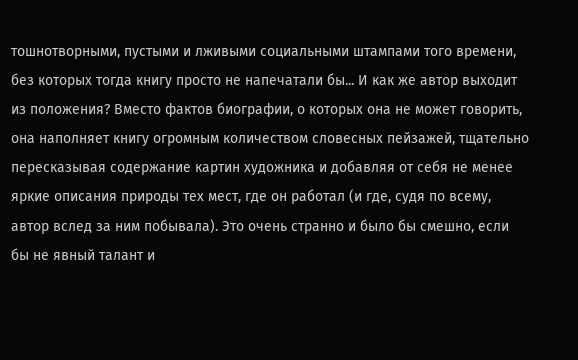тошнотворными, пустыми и лживыми социальными штампами того времени, без которых тогда книгу просто не напечатали бы... И как же автор выходит из положения? Вместо фактов биографии, о которых она не может говорить, она наполняет книгу огромным количеством словесных пейзажей, тщательно пересказывая содержание картин художника и добавляя от себя не менее яркие описания природы тех мест, где он работал (и где, судя по всему, автор вслед за ним побывала). Это очень странно и было бы смешно, если бы не явный талант и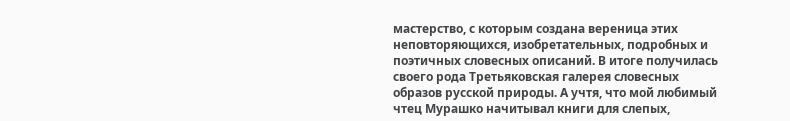мастерство, с которым создана вереница этих неповторяющихся, изобретательных, подробных и поэтичных словесных описаний. В итоге получилась своего рода Третьяковская галерея словесных образов русской природы. А учтя, что мой любимый чтец Мурашко начитывал книги для слепых,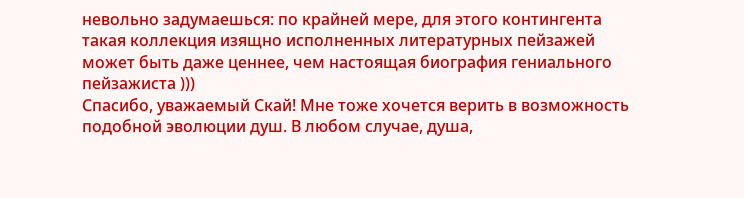невольно задумаешься: по крайней мере, для этого контингента такая коллекция изящно исполненных литературных пейзажей может быть даже ценнее, чем настоящая биография гениального пейзажиста )))
Спасибо, уважаемый Скай! Мне тоже хочется верить в возможность подобной эволюции душ. В любом случае, душа,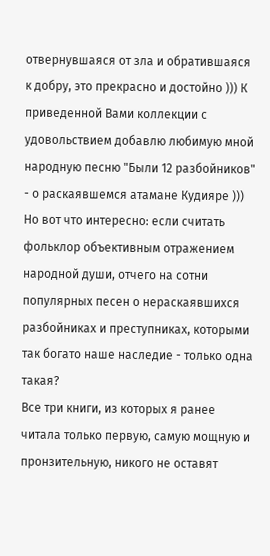отвернувшаяся от зла и обратившаяся к добру, это прекрасно и достойно ))) К приведенной Вами коллекции с удовольствием добавлю любимую мной народную песню "Были 12 разбойников" - о раскаявшемся атамане Кудияре ))) Но вот что интересно: если считать фольклор объективным отражением народной души, отчего на сотни популярных песен о нераскаявшихся разбойниках и преступниках, которыми так богато наше наследие - только одна такая?
Все три книги, из которых я ранее читала только первую, самую мощную и пронзительную, никого не оставят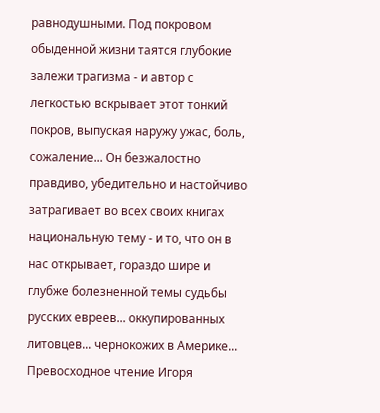равнодушными. Под покровом обыденной жизни таятся глубокие залежи трагизма - и автор с легкостью вскрывает этот тонкий покров, выпуская наружу ужас, боль, сожаление... Он безжалостно правдиво, убедительно и настойчиво затрагивает во всех своих книгах национальную тему - и то, что он в нас открывает, гораздо шире и глубже болезненной темы судьбы русских евреев... оккупированных литовцев... чернокожих в Америке... Превосходное чтение Игоря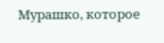Мурашко, которое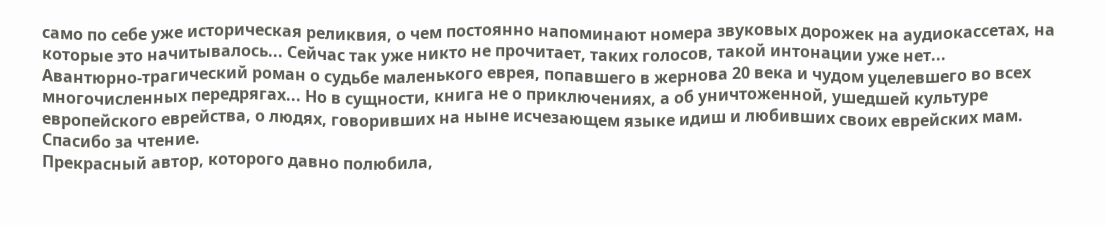само по себе уже историческая реликвия, о чем постоянно напоминают номера звуковых дорожек на аудиокассетах, на которые это начитывалось... Сейчас так уже никто не прочитает, таких голосов, такой интонации уже нет...
Авантюрно-трагический роман о судьбе маленького еврея, попавшего в жернова 20 века и чудом уцелевшего во всех многочисленных передрягах... Но в сущности, книга не о приключениях, а об уничтоженной, ушедшей культуре европейского еврейства, о людях, говоривших на ныне исчезающем языке идиш и любивших своих еврейских мам. Спасибо за чтение.
Прекрасный автор, которого давно полюбила,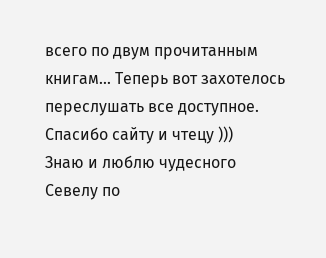всего по двум прочитанным книгам... Теперь вот захотелось переслушать все доступное. Спасибо сайту и чтецу )))
Знаю и люблю чудесного Севелу по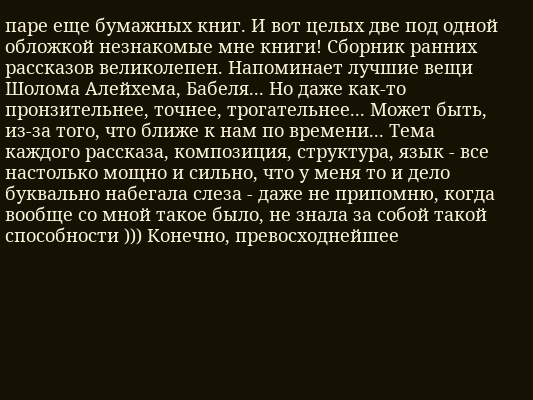паре еще бумажных книг. И вот целых две под одной обложкой незнакомые мне книги! Сборник ранних рассказов великолепен. Напоминает лучшие вещи Шолома Алейхема, Бабеля... Но даже как-то пронзительнее, точнее, трогательнее... Может быть, из-за того, что ближе к нам по времени... Тема каждого рассказа, композиция, структура, язык - все настолько мощно и сильно, что у меня то и дело буквально набегала слеза - даже не припомню, когда вообще со мной такое было, не знала за собой такой способности ))) Конечно, превосходнейшее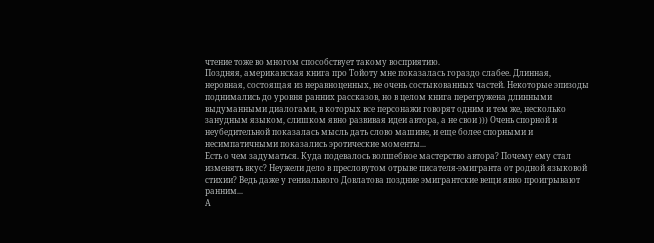чтение тоже во многом способствует такому восприятию.
Поздняя, американская книга про Тойоту мне показалась гораздо слабее. Длинная, неровная, состоящая из неравноценных, не очень состыкованных частей. Некоторые эпизоды поднимались до уровня ранних рассказов, но в целом книга перегружена длинными выдуманными диалогами, в которых все персонажи говорят одним и тем же, несколько занудным языком, слишком явно развивая идеи автора, а не свои ))) Очень спорной и неубедительной показалась мысль дать слово машине, и еще более спорными и несимпатичными показались эротические моменты...
Есть о чем задуматься. Куда подевалось волшебное мастерство автора? Почему ему стал изменять вкус? Неужели дело в пресловутом отрыве писателя-эмигранта от родной языковой стихии? Ведь даже у гениального Довлатова поздние эмигрантские вещи явно проигрывают ранним...
А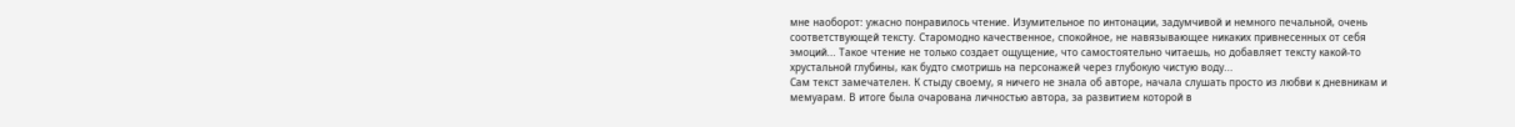мне наоборот: ужасно понравилось чтение. Изумительное по интонации, задумчивой и немного печальной, очень соответствующей тексту. Старомодно качественное, спокойное, не навязывающее никаких привнесенных от себя эмоций... Такое чтение не только создает ощущение, что самостоятельно читаешь, но добавляет тексту какой-то хрустальной глубины, как будто смотришь на персонажей через глубокую чистую воду...
Сам текст замечателен. К стыду своему, я ничего не знала об авторе, начала слушать просто из любви к дневникам и мемуарам. В итоге была очарована личностью автора, за развитием которой в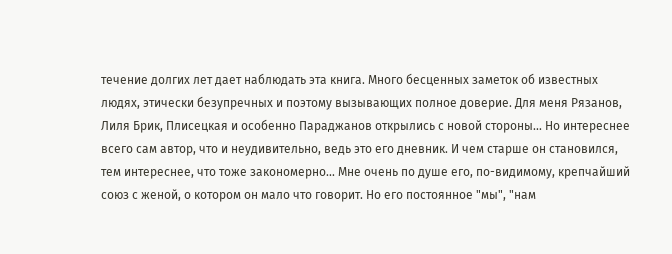течение долгих лет дает наблюдать эта книга. Много бесценных заметок об известных людях, этически безупречных и поэтому вызывающих полное доверие. Для меня Рязанов, Лиля Брик, Плисецкая и особенно Параджанов открылись с новой стороны... Но интереснее всего сам автор, что и неудивительно, ведь это его дневник. И чем старше он становился, тем интереснее, что тоже закономерно... Мне очень по душе его, по-видимому, крепчайший союз с женой, о котором он мало что говорит. Но его постоянное "мы", "нам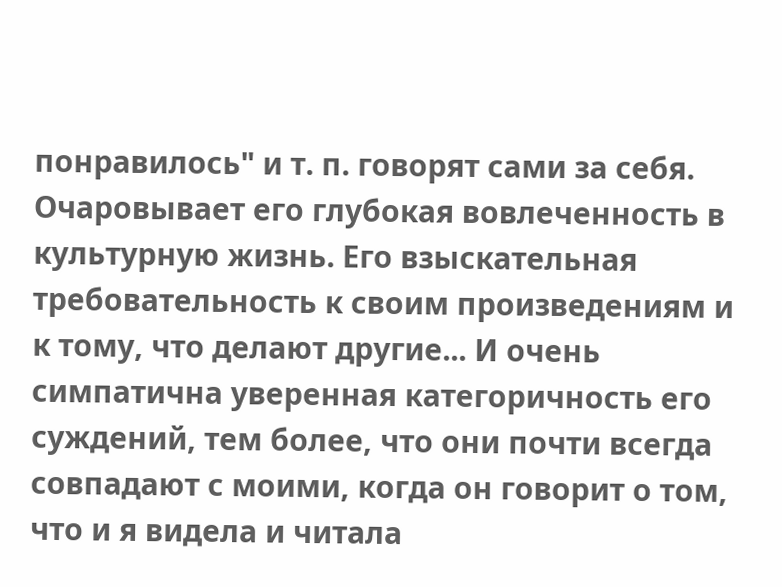понравилось" и т. п. говорят сами за себя. Очаровывает его глубокая вовлеченность в культурную жизнь. Его взыскательная требовательность к своим произведениям и к тому, что делают другие... И очень симпатична уверенная категоричность его суждений, тем более, что они почти всегда совпадают с моими, когда он говорит о том, что и я видела и читала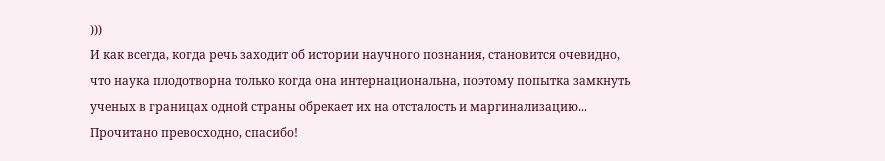)))
И как всегда, когда речь заходит об истории научного познания, становится очевидно, что наука плодотворна только когда она интернациональна, поэтому попытка замкнуть ученых в границах одной страны обрекает их на отсталость и маргинализацию...
Прочитано превосходно, спасибо!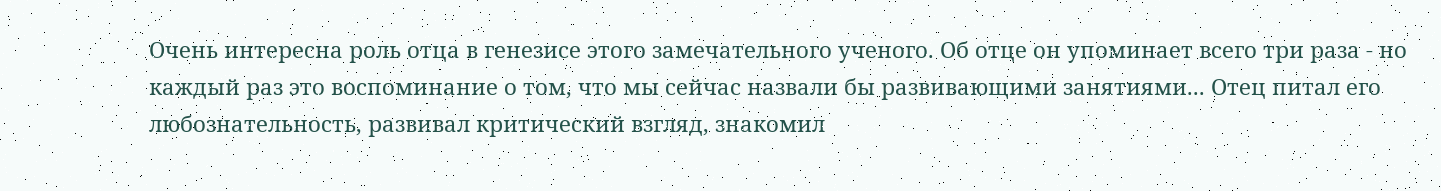Очень интересна роль отца в генезисе этого замечательного ученого. Об отце он упоминает всего три раза - но каждый раз это воспоминание о том, что мы сейчас назвали бы развивающими занятиями... Отец питал его любознательность, развивал критический взгляд, знакомил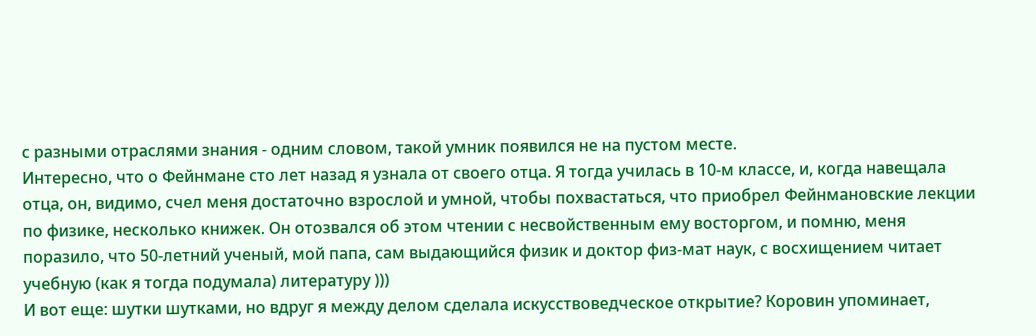с разными отраслями знания - одним словом, такой умник появился не на пустом месте.
Интересно, что о Фейнмане сто лет назад я узнала от своего отца. Я тогда училась в 10-м классе, и, когда навещала отца, он, видимо, счел меня достаточно взрослой и умной, чтобы похвастаться, что приобрел Фейнмановские лекции по физике, несколько книжек. Он отозвался об этом чтении с несвойственным ему восторгом, и помню, меня поразило, что 50-летний ученый, мой папа, сам выдающийся физик и доктор физ-мат наук, с восхищением читает учебную (как я тогда подумала) литературу )))
И вот еще: шутки шутками, но вдруг я между делом сделала искусствоведческое открытие? Коровин упоминает,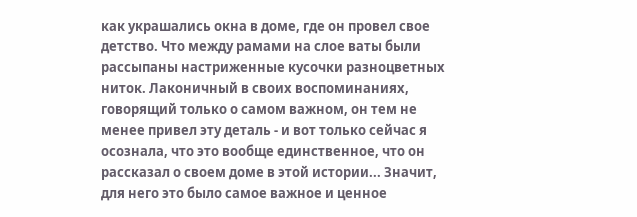как украшались окна в доме, где он провел свое детство. Что между рамами на слое ваты были рассыпаны настриженные кусочки разноцветных ниток. Лаконичный в своих воспоминаниях, говорящий только о самом важном, он тем не менее привел эту деталь - и вот только сейчас я осознала, что это вообще единственное, что он рассказал о своем доме в этой истории... Значит, для него это было самое важное и ценное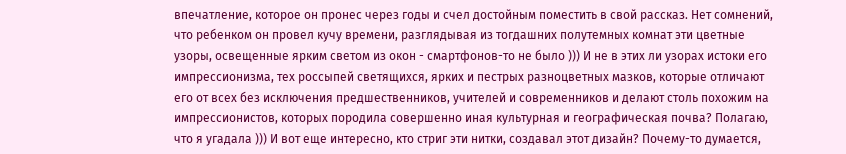впечатление, которое он пронес через годы и счел достойным поместить в свой рассказ. Нет сомнений, что ребенком он провел кучу времени, разглядывая из тогдашних полутемных комнат эти цветные узоры, освещенные ярким светом из окон - смартфонов-то не было ))) И не в этих ли узорах истоки его импрессионизма, тех россыпей светящихся, ярких и пестрых разноцветных мазков, которые отличают его от всех без исключения предшественников, учителей и современников и делают столь похожим на импрессионистов, которых породила совершенно иная культурная и географическая почва? Полагаю, что я угадала ))) И вот еще интересно, кто стриг эти нитки, создавал этот дизайн? Почему-то думается,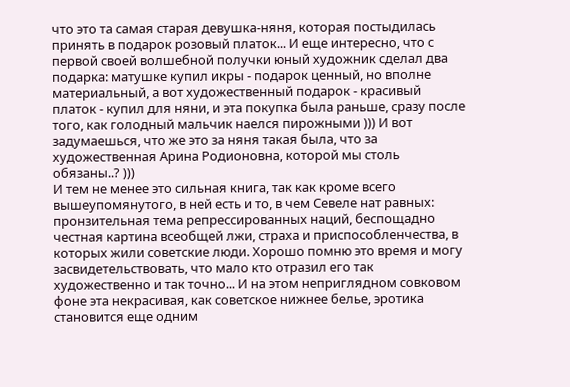что это та самая старая девушка-няня, которая постыдилась принять в подарок розовый платок... И еще интересно, что с первой своей волшебной получки юный художник сделал два подарка: матушке купил икры - подарок ценный, но вполне материальный, а вот художественный подарок - красивый платок - купил для няни, и эта покупка была раньше, сразу после того, как голодный мальчик наелся пирожными ))) И вот задумаешься, что же это за няня такая была, что за художественная Арина Родионовна, которой мы столь обязаны..? )))
И тем не менее это сильная книга, так как кроме всего вышеупомянутого, в ней есть и то, в чем Севеле нат равных: пронзительная тема репрессированных наций, беспощадно честная картина всеобщей лжи, страха и приспособленчества, в которых жили советские люди. Хорошо помню это время и могу засвидетельствовать, что мало кто отразил его так художественно и так точно... И на этом неприглядном совковом фоне эта некрасивая, как советское нижнее белье, эротика становится еще одним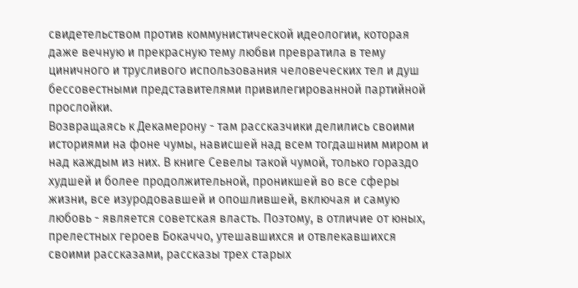свидетельством против коммунистической идеологии, которая даже вечную и прекрасную тему любви превратила в тему циничного и трусливого использования человеческих тел и душ бессовестными представителями привилегированной партийной прослойки.
Возвращаясь к Декамерону - там рассказчики делились своими историями на фоне чумы, нависшей над всем тогдашним миром и над каждым из них. В книге Севелы такой чумой, только гораздо худшей и более продолжительной, проникшей во все сферы жизни, все изуродовавшей и опошлившей, включая и самую любовь - является советская власть. Поэтому, в отличие от юных, прелестных героев Бокаччо, утешавшихся и отвлекавшихся своими рассказами, рассказы трех старых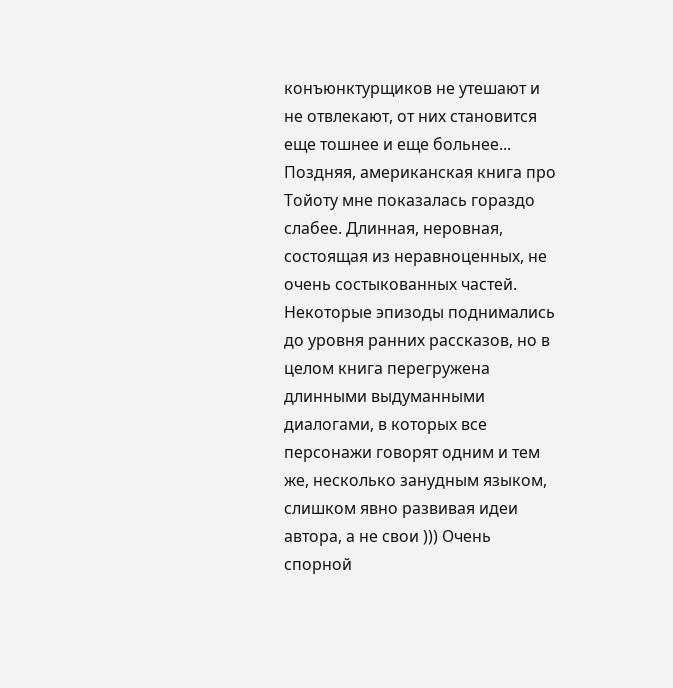конъюнктурщиков не утешают и не отвлекают, от них становится еще тошнее и еще больнее...
Поздняя, американская книга про Тойоту мне показалась гораздо слабее. Длинная, неровная, состоящая из неравноценных, не очень состыкованных частей. Некоторые эпизоды поднимались до уровня ранних рассказов, но в целом книга перегружена длинными выдуманными диалогами, в которых все персонажи говорят одним и тем же, несколько занудным языком, слишком явно развивая идеи автора, а не свои ))) Очень спорной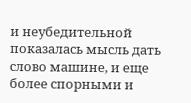и неубедительной показалась мысль дать слово машине, и еще более спорными и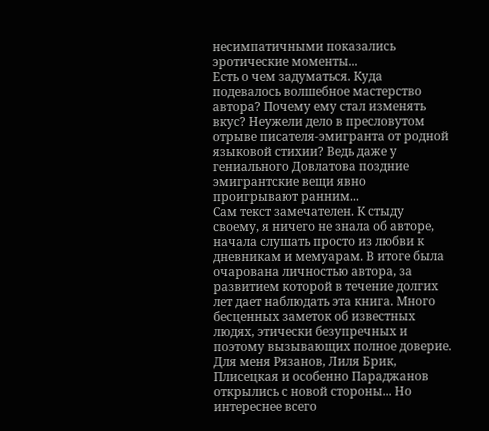несимпатичными показались эротические моменты...
Есть о чем задуматься. Куда подевалось волшебное мастерство автора? Почему ему стал изменять вкус? Неужели дело в пресловутом отрыве писателя-эмигранта от родной языковой стихии? Ведь даже у гениального Довлатова поздние эмигрантские вещи явно проигрывают ранним...
Сам текст замечателен. К стыду своему, я ничего не знала об авторе, начала слушать просто из любви к дневникам и мемуарам. В итоге была очарована личностью автора, за развитием которой в течение долгих лет дает наблюдать эта книга. Много бесценных заметок об известных людях, этически безупречных и поэтому вызывающих полное доверие. Для меня Рязанов, Лиля Брик, Плисецкая и особенно Параджанов открылись с новой стороны... Но интереснее всего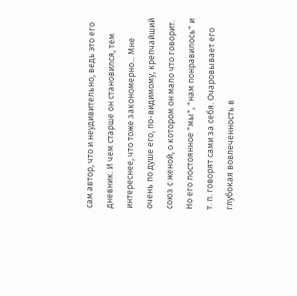сам автор, что и неудивительно, ведь это его дневник. И чем старше он становился, тем интереснее, что тоже закономерно... Мне очень по душе его, по-видимому, крепчайший союз с женой, о котором он мало что говорит. Но его постоянное "мы", "нам понравилось" и т. п. говорят сами за себя. Очаровывает его глубокая вовлеченность в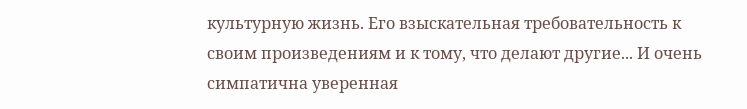культурную жизнь. Его взыскательная требовательность к своим произведениям и к тому, что делают другие... И очень симпатична уверенная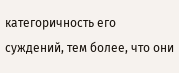категоричность его суждений, тем более, что они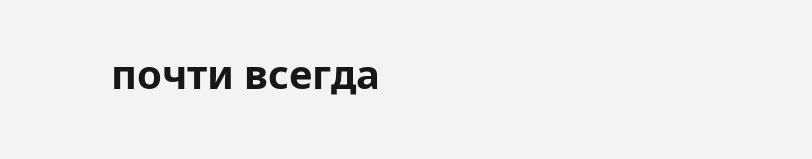почти всегда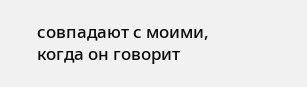совпадают с моими, когда он говорит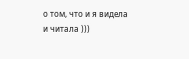о том, что и я видела и читала )))